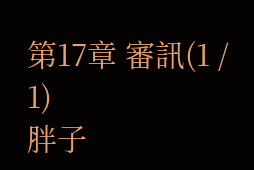第17章 審訊(1 / 1)
胖子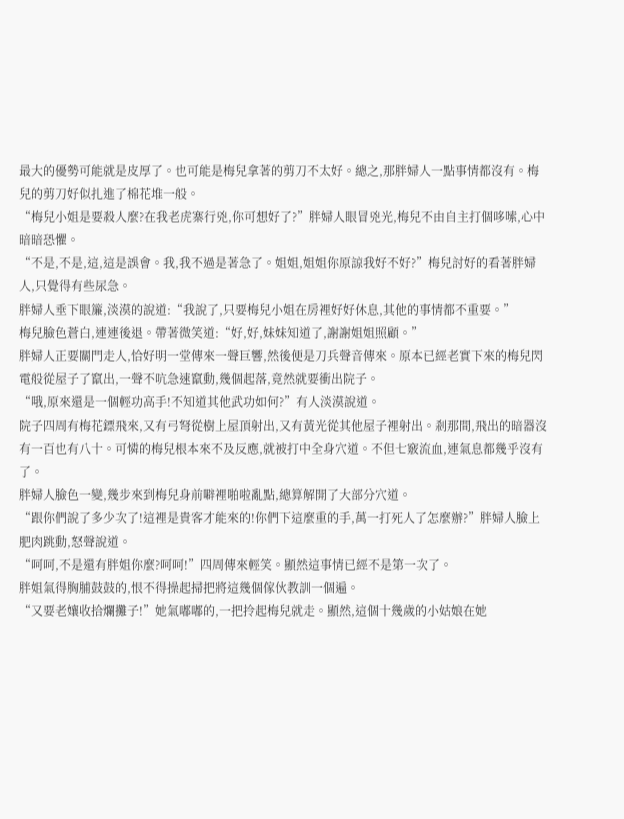最大的優勢可能就是皮厚了。也可能是梅兒拿著的剪刀不太好。總之,那胖婦人一點事情都沒有。梅兒的剪刀好似扎進了棉花堆一般。
“梅兒小姐是要殺人麼?在我老虎寨行兇,你可想好了?”胖婦人眼冒兇光,梅兒不由自主打個哆嗦,心中暗暗恐懼。
“不是,不是,這,這是誤會。我,我不過是著急了。姐姐,姐姐你原諒我好不好?”梅兒討好的看著胖婦人,只覺得有些尿急。
胖婦人垂下眼簾,淡漠的說道:“我說了,只要梅兒小姐在房裡好好休息,其他的事情都不重要。”
梅兒臉色蒼白,連連後退。帶著微笑道:“好,好,妹妹知道了,謝謝姐姐照顧。”
胖婦人正要關門走人,恰好明一堂傳來一聲巨響,然後便是刀兵聲音傳來。原本已經老實下來的梅兒閃電般從屋子了竄出,一聲不吭急速竄動,幾個起落,竟然就要衝出院子。
“哦,原來還是一個輕功高手!不知道其他武功如何?”有人淡漠說道。
院子四周有梅花鏢飛來,又有弓弩從樹上屋頂射出,又有黃光從其他屋子裡射出。剎那間,飛出的暗器沒有一百也有八十。可憐的梅兒根本來不及反應,就被打中全身穴道。不但七竅流血,連氣息都幾乎沒有了。
胖婦人臉色一變,幾步來到梅兒身前噼裡啪啦亂點,總算解開了大部分穴道。
“跟你們說了多少次了!這裡是貴客才能來的!你們下這麼重的手,萬一打死人了怎麼辦?”胖婦人臉上肥肉跳動,怒聲說道。
“呵呵,不是還有胖姐你麼?呵呵!”四周傳來輕笑。顯然這事情已經不是第一次了。
胖姐氣得胸脯鼓鼓的,恨不得操起掃把將這幾個傢伙教訓一個遍。
“又要老孃收拾爛攤子!”她氣嘟嘟的,一把拎起梅兒就走。顯然,這個十幾歲的小姑娘在她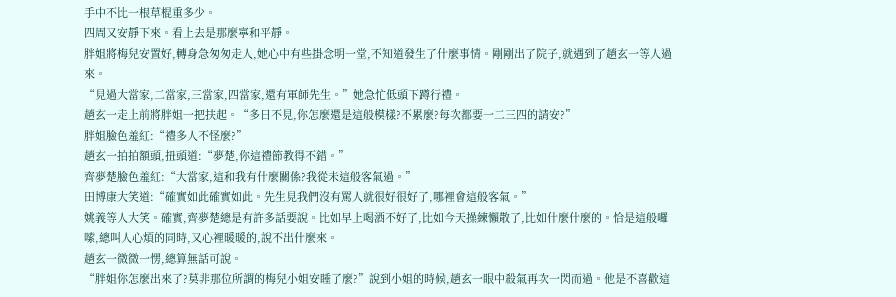手中不比一根草棍重多少。
四周又安靜下來。看上去是那麼寧和平靜。
胖姐將梅兒安置好,轉身急匆匆走人,她心中有些掛念明一堂,不知道發生了什麼事情。剛剛出了院子,就遇到了趙玄一等人過來。
“見過大當家,二當家,三當家,四當家,還有軍師先生。”她急忙低頭下蹲行禮。
趙玄一走上前將胖姐一把扶起。“多日不見,你怎麼還是這般模樣?不累麼?每次都要一二三四的請安?”
胖姐臉色羞紅:“禮多人不怪麼?”
趙玄一拍拍額頭,扭頭道:“夢楚,你這禮節教得不錯。”
齊夢楚臉色羞紅:“大當家,這和我有什麼關係?我從未這般客氣過。”
田博康大笑道:“確實如此確實如此。先生見我們沒有罵人就很好很好了,哪裡會這般客氣。”
姚義等人大笑。確實,齊夢楚總是有許多話要說。比如早上喝酒不好了,比如今天操練懶散了,比如什麼什麼的。恰是這般囉嗦,總叫人心煩的同時,又心裡暖暖的,說不出什麼來。
趙玄一微微一愣,總算無話可說。
“胖姐你怎麼出來了?莫非那位所謂的梅兒小姐安睡了麼?”說到小姐的時候,趙玄一眼中殺氣再次一閃而過。他是不喜歡這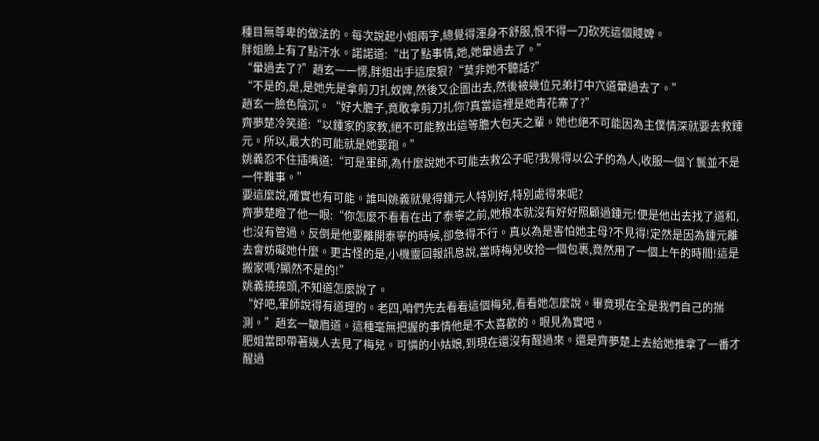種目無尊卑的做法的。每次說起小姐兩字,總覺得渾身不舒服,恨不得一刀砍死這個賤婢。
胖姐臉上有了點汗水。諾諾道:“出了點事情,她,她暈過去了。”
“暈過去了?”趙玄一一愣,胖姐出手這麼狠?“莫非她不聽話?”
“不是的,是,是她先是拿剪刀扎奴婢,然後又企圖出去,然後被幾位兄弟打中穴道暈過去了。”
趙玄一臉色陰沉。“好大膽子,竟敢拿剪刀扎你?真當這裡是她青花寨了?”
齊夢楚冷笑道:“以鍾家的家教,絕不可能教出這等膽大包天之輩。她也絕不可能因為主僕情深就要去救鍾元。所以,最大的可能就是她要跑。”
姚義忍不住插嘴道:“可是軍師,為什麼說她不可能去救公子呢?我覺得以公子的為人,收服一個丫鬟並不是一件難事。”
要這麼說,確實也有可能。誰叫姚義就覺得鍾元人特別好,特別處得來呢?
齊夢楚瞪了他一眼:“你怎麼不看看在出了泰寧之前,她根本就沒有好好照顧過鍾元!便是他出去找了道和,也沒有管過。反倒是他要離開泰寧的時候,卻急得不行。真以為是害怕她主母?不見得!定然是因為鍾元離去會妨礙她什麼。更古怪的是,小機靈回報訊息說,當時梅兒收拾一個包裹,竟然用了一個上午的時間!這是搬家嗎?顯然不是的!”
姚義撓撓頭,不知道怎麼說了。
“好吧,軍師說得有道理的。老四,咱們先去看看這個梅兒,看看她怎麼說。畢竟現在全是我們自己的揣測。”趙玄一皺眉道。這種毫無把握的事情他是不太喜歡的。眼見為實吧。
肥姐當即帶著幾人去見了梅兒。可憐的小姑娘,到現在還沒有醒過來。還是齊夢楚上去給她推拿了一番才醒過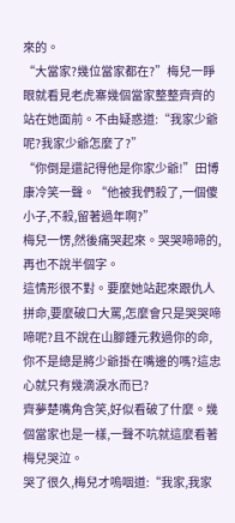來的。
“大當家?幾位當家都在?”梅兒一睜眼就看見老虎寨幾個當家整整齊齊的站在她面前。不由疑惑道:“我家少爺呢?我家少爺怎麼了?”
“你倒是還記得他是你家少爺!”田博康冷笑一聲。“他被我們殺了,一個傻小子,不殺,留著過年啊?”
梅兒一愣,然後痛哭起來。哭哭啼啼的,再也不說半個字。
這情形很不對。要麼她站起來跟仇人拼命,要麼破口大罵,怎麼會只是哭哭啼啼呢?且不說在山腳鍾元救過你的命,你不是總是將少爺掛在嘴邊的嗎?這忠心就只有幾滴淚水而已?
齊夢楚嘴角含笑,好似看破了什麼。幾個當家也是一樣,一聲不吭就這麼看著梅兒哭泣。
哭了很久,梅兒才嗚咽道:“我家,我家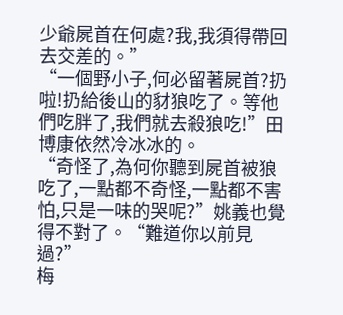少爺屍首在何處?我,我須得帶回去交差的。”
“一個野小子,何必留著屍首?扔啦!扔給後山的豺狼吃了。等他們吃胖了,我們就去殺狼吃!”田博康依然冷冰冰的。
“奇怪了,為何你聽到屍首被狼吃了,一點都不奇怪,一點都不害怕,只是一味的哭呢?”姚義也覺得不對了。“難道你以前見過?”
梅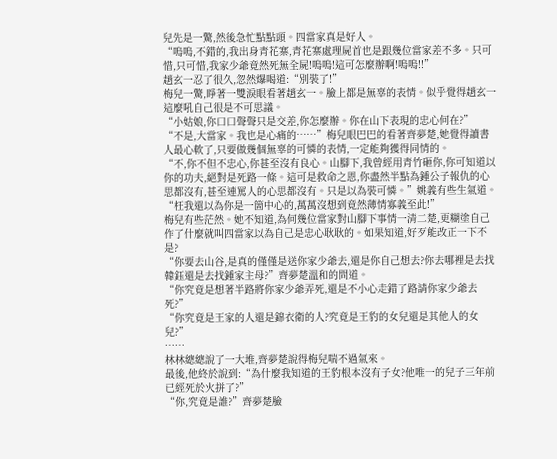兒先是一驚,然後急忙點點頭。四當家真是好人。
“嗚嗚,不錯的,我出身青花寨,青花寨處理屍首也是跟幾位當家差不多。只可惜,只可惜,我家少爺竟然死無全屍!嗚嗚!這可怎麼辦啊!嗚嗚!!”
趙玄一忍了很久,忽然爆喝道:“別裝了!”
梅兒一驚,睜著一雙淚眼看著趙玄一。臉上都是無辜的表情。似乎覺得趙玄一這麼吼自己很是不可思議。
“小姑娘,你口口聲聲只是交差,你怎麼辦。你在山下表現的忠心何在?”
“不是,大當家。我也是心痛的……”梅兒眼巴巴的看著齊夢楚,她覺得讀書人最心軟了,只要做幾個無辜的可憐的表情,一定能夠獲得同情的。
“不,你不但不忠心,你甚至沒有良心。山腳下,我曾經用青竹砸你,你可知道以你的功夫,絕對是死路一條。這可是救命之恩,你盡然半點為鍾公子報仇的心思都沒有,甚至連罵人的心思都沒有。只是以為裝可憐。”姚義有些生氣道。“枉我還以為你是一箇中心的,萬萬沒想到竟然薄情寡義至此!”
梅兒有些茫然。她不知道,為何幾位當家對山腳下事情一清二楚,更糊塗自己作了什麼就叫四當家以為自己是忠心耿耿的。如果知道,好歹能改正一下不是?
“你要去山谷,是真的僅僅是送你家少爺去,還是你自己想去?你去哪裡是去找韓鈺還是去找鍾家主母?”齊夢楚溫和的問道。
“你究竟是想著半路將你家少爺弄死,還是不小心走錯了路請你家少爺去死?”
“你究竟是王家的人還是錦衣衛的人?究竟是王豹的女兒還是其他人的女兒?”
……
林林總總說了一大堆,齊夢楚說得梅兒喘不過氣來。
最後,他終於說到:“為什麼我知道的王豹根本沒有子女?他唯一的兒子三年前已經死於火拼了?”
“你,究竟是誰?”齊夢楚臉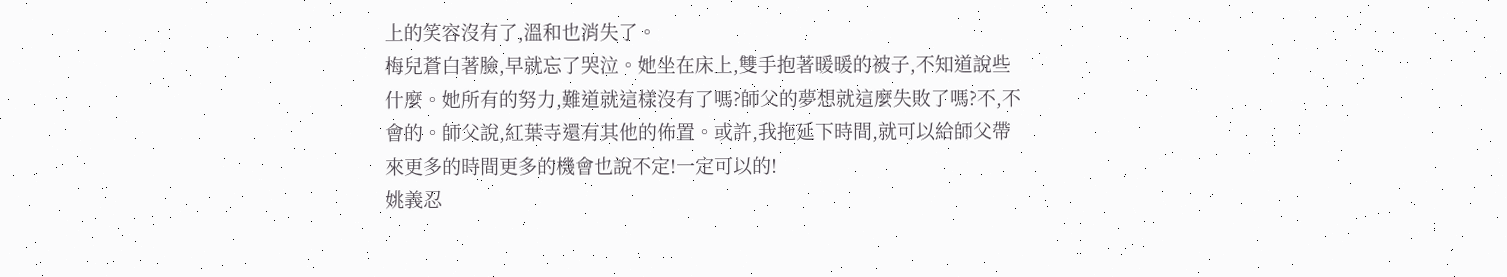上的笑容沒有了,溫和也消失了。
梅兒蒼白著臉,早就忘了哭泣。她坐在床上,雙手抱著暖暖的被子,不知道說些什麼。她所有的努力,難道就這樣沒有了嗎?師父的夢想就這麼失敗了嗎?不,不會的。師父說,紅葉寺還有其他的佈置。或許,我拖延下時間,就可以給師父帶來更多的時間更多的機會也說不定!一定可以的!
姚義忍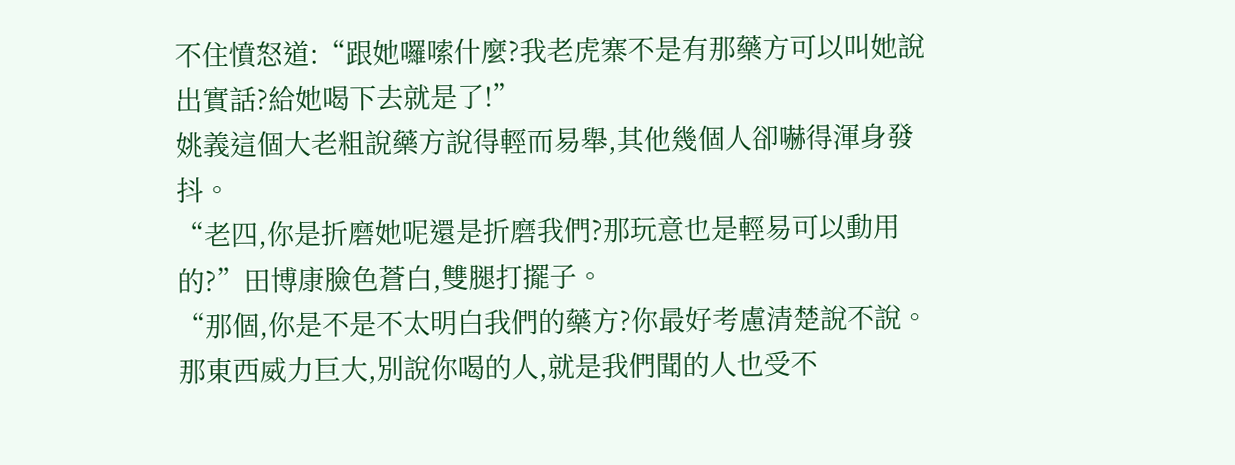不住憤怒道:“跟她囉嗦什麼?我老虎寨不是有那藥方可以叫她說出實話?給她喝下去就是了!”
姚義這個大老粗說藥方說得輕而易舉,其他幾個人卻嚇得渾身發抖。
“老四,你是折磨她呢還是折磨我們?那玩意也是輕易可以動用的?”田博康臉色蒼白,雙腿打擺子。
“那個,你是不是不太明白我們的藥方?你最好考慮清楚說不說。那東西威力巨大,別說你喝的人,就是我們聞的人也受不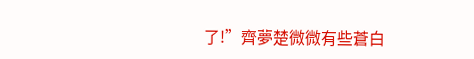了!”齊夢楚微微有些蒼白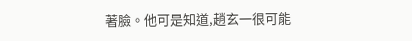著臉。他可是知道,趙玄一很可能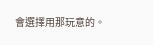會選擇用那玩意的。